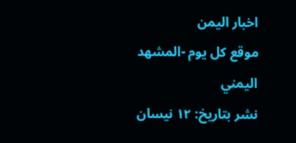اخبار اليمن
موقع كل يوم -المشهد اليمني
نشر بتاريخ: ١٢ نيسان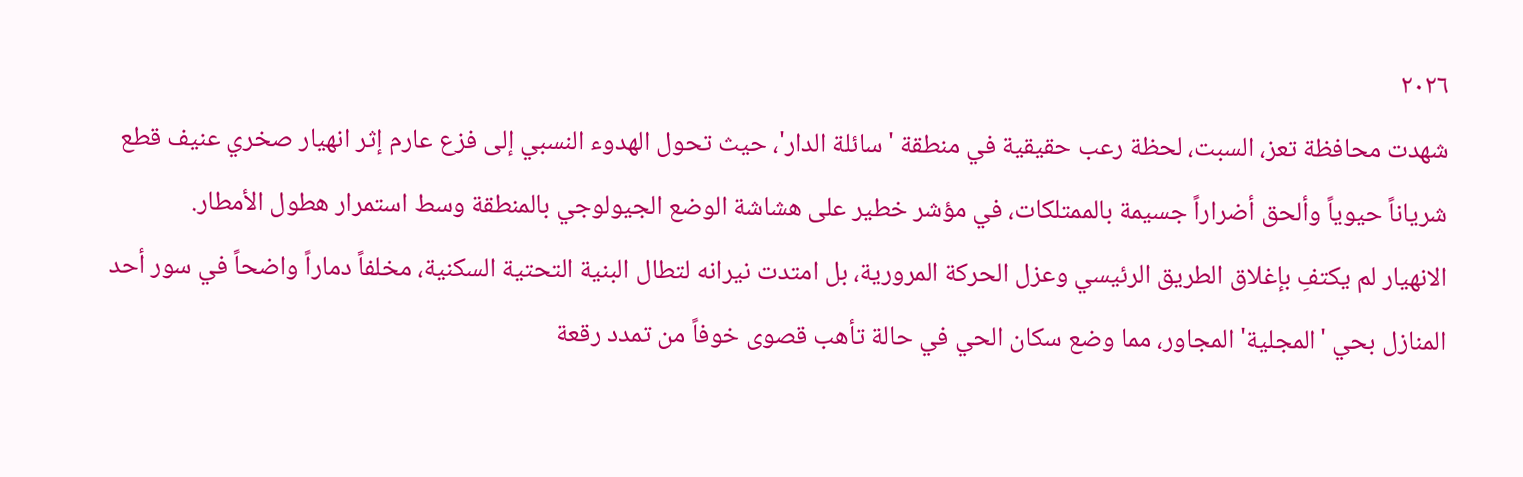٢٠٢٦
شهدت محافظة تعز، السبت، لحظة رعب حقيقية في منطقة 'سائلة الدار'، حيث تحول الهدوء النسبي إلى فزع عارم إثر انهيار صخري عنيف قطع شرياناً حيوياً وألحق أضراراً جسيمة بالممتلكات، في مؤشر خطير على هشاشة الوضع الجيولوجي بالمنطقة وسط استمرار هطول الأمطار.
الانهيار لم يكتفِ بإغلاق الطريق الرئيسي وعزل الحركة المرورية، بل امتدت نيرانه لتطال البنية التحتية السكنية، مخلفاً دماراً واضحاً في سور أحد المنازل بحي 'المجلية' المجاور، مما وضع سكان الحي في حالة تأهب قصوى خوفاً من تمدد رقعة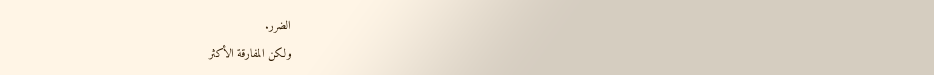الضرر.
ولكن المفارقة الأكثر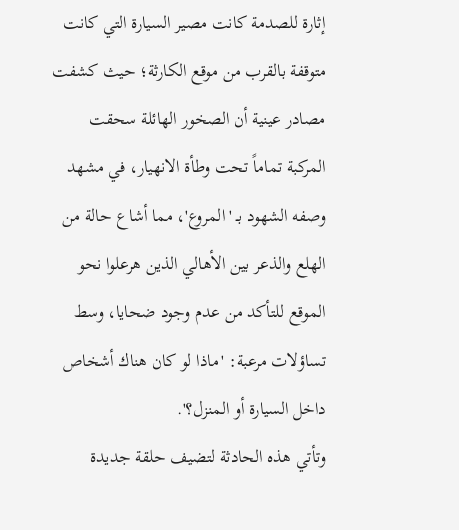إثارة للصدمة كانت مصير السيارة التي كانت متوقفة بالقرب من موقع الكارثة؛ حيث كشفت مصادر عينية أن الصخور الهائلة سحقت المركبة تماماً تحت وطأة الانهيار، في مشهد وصفه الشهود بـ 'المروع'، مما أشاع حالة من الهلع والذعر بين الأهالي الذين هرعلوا نحو الموقع للتأكد من عدم وجود ضحايا، وسط تساؤلات مرعبة: 'ماذا لو كان هناك أشخاص داخل السيارة أو المنزل؟'.
وتأتي هذه الحادثة لتضيف حلقة جديدة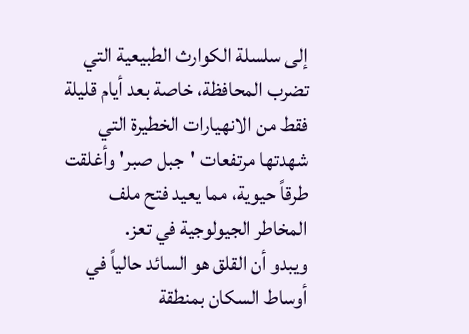إلى سلسلة الكوارث الطبيعية التي تضرب المحافظة، خاصة بعد أيام قليلة فقط من الانهيارات الخطيرة التي شهدتها مرتفعات 'جبل صبر' وأغلقت طرقاً حيوية، مما يعيد فتح ملف المخاطر الجيولوجية في تعز.
ويبدو أن القلق هو السائد حالياً في أوساط السكان بمنطقة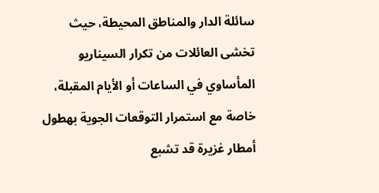سائلة الدار والمناطق المحيطة، حيث تخشى العائلات من تكرار السيناريو المأساوي في الساعات أو الأيام المقبلة، خاصة مع استمرار التوقعات الجوية بهطول أمطار غزيرة قد تشبع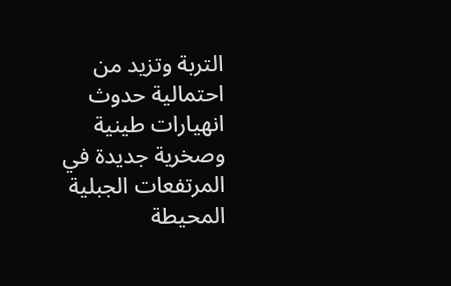التربة وتزيد من احتمالية حدوث انهيارات طينية وصخرية جديدة في المرتفعات الجبلية المحيطة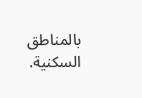بالمناطق السكنية.